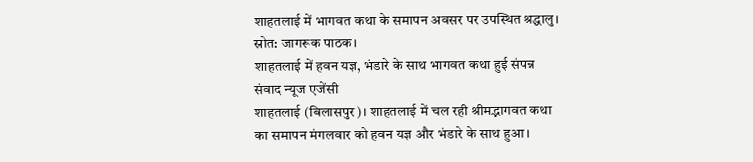शाहतलाई में भागवत कथा के समापन अवसर पर उपस्थित श्रद्धालु। स्रोत: जागरूक पाठक।
शाहतलाई में हवन यज्ञ, भंडारे के साथ भागवत कथा हुई संपन्न
संवाद न्यूज एजेंसी
शाहतलाई (बिलासपुर)। शाहतलाई में चल रही श्रीमद्भागवत कथा का समापन मंगलवार को हवन यज्ञ और भंडारे के साथ हुआ।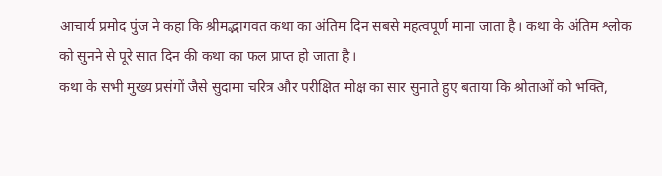आचार्य प्रमोद पुंज ने कहा कि श्रीमद्भागवत कथा का अंतिम दिन सबसे महत्वपूर्ण माना जाता है। कथा के अंतिम श्लोक को सुनने से पूरे सात दिन की कथा का फल प्राप्त हो जाता है।
कथा के सभी मुख्य प्रसंगों जैसे सुदामा चरित्र और परीक्षित मोक्ष का सार सुनाते हुए बताया कि श्रोताओं को भक्ति,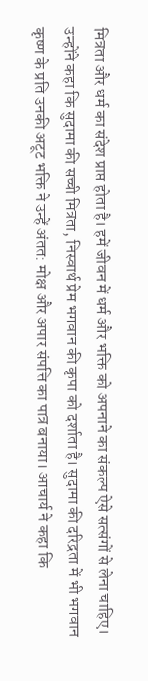मित्रता और धर्म का संदेश प्राप्त होता है। हमें जीवन में धर्म और भक्ति को अपनाने का संकल्प ऐसे सत्संगों से लेना चाहिए। उन्होंने कहा कि सुदामा की सच्ची मित्रता, निस्वार्थ प्रेम भगवान की कृपा को दर्शाता है। सुदामा की दरिद्रता में भी भगवान कृष्ण के प्रति उनकी अटूट भक्ति ने उन्हें अंतत: मोक्ष और अपार संपत्ति का पात्र बनाया। आचार्य ने कहा कि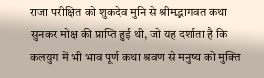राजा परीक्षित को शुकदेव मुनि से श्रीमद्भागवत कथा सुनकर मोक्ष की प्राप्ति हुई थी, जो यह दर्शाता है कि कलयुग में भी भाव पूर्ण कथा श्रवण से मनुष्य को मुक्ति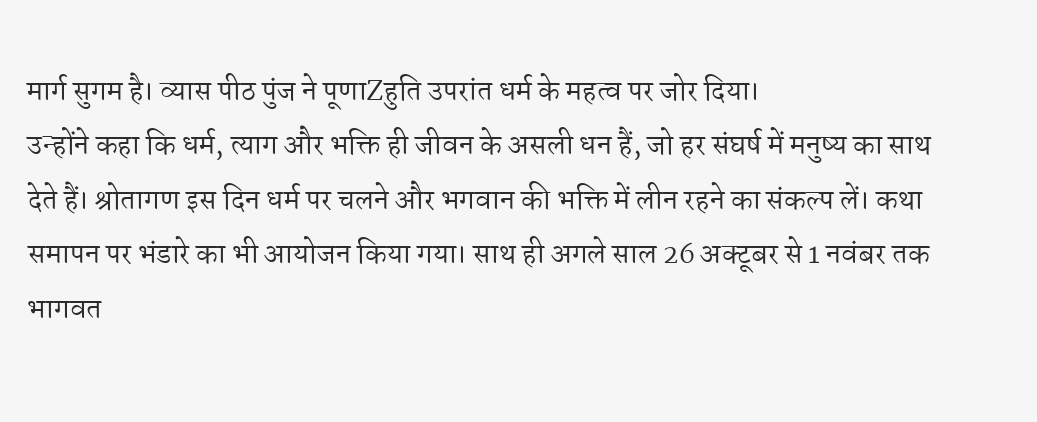मार्ग सुगम है। व्यास पीठ पुंज ने पूणाZहुति उपरांत धर्म के महत्व पर जोर दिया।
उन्होंने कहा कि धर्म, त्याग और भक्ति ही जीवन के असली धन हैं, जो हर संघर्ष में मनुष्य का साथ देते हैं। श्रोतागण इस दिन धर्म पर चलने और भगवान की भक्ति में लीन रहने का संकल्प लें। कथा समापन पर भंडारे का भी आयोजन किया गया। साथ ही अगले साल 26 अक्टूबर से 1 नवंबर तक भागवत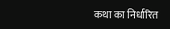कथा का निर्धारित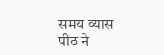समय व्यास पीठ ने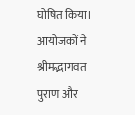घोषित किया। आयोजकों ने श्रीमद्भागवत पुराण और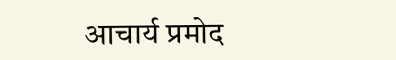आचार्य प्रमोद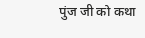पुंज जी को कथा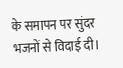के समापन पर सुंदर भजनों से विदाई दी।